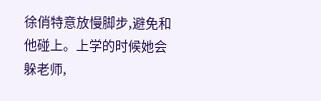徐俏特意放慢脚步,避免和他碰上。上学的时候她会躲老师,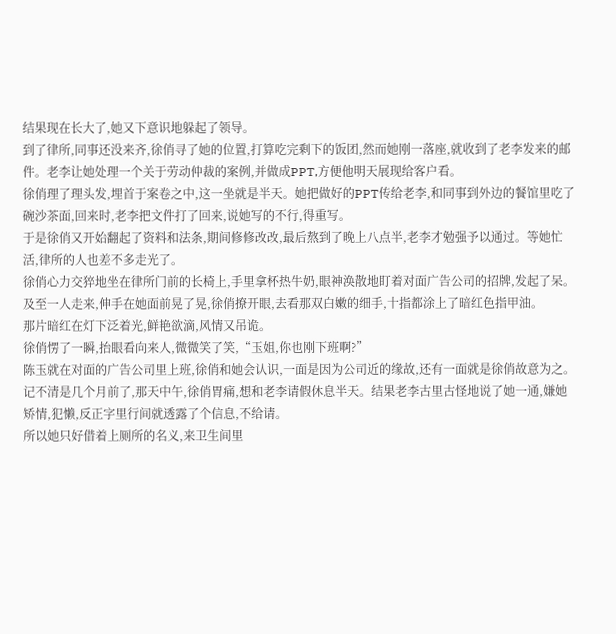结果现在长大了,她又下意识地躲起了领导。
到了律所,同事还没来齐,徐俏寻了她的位置,打算吃完剩下的饭团,然而她刚一落座,就收到了老李发来的邮件。老李让她处理一个关于劳动仲裁的案例,并做成PPT,方便他明天展现给客户看。
徐俏理了理头发,埋首于案卷之中,这一坐就是半天。她把做好的PPT传给老李,和同事到外边的餐馆里吃了碗沙茶面,回来时,老李把文件打了回来,说她写的不行,得重写。
于是徐俏又开始翻起了资料和法条,期间修修改改,最后熬到了晚上八点半,老李才勉强予以通过。等她忙活,律所的人也差不多走光了。
徐俏心力交猝地坐在律所门前的长椅上,手里拿杯热牛奶,眼神涣散地盯着对面广告公司的招牌,发起了呆。
及至一人走来,伸手在她面前晃了晃,徐俏撩开眼,去看那双白嫩的细手,十指都涂上了暗红色指甲油。
那片暗红在灯下泛着光,鲜艳欲滴,风情又吊诡。
徐俏愣了一瞬,抬眼看向来人,微微笑了笑,“玉姐,你也刚下班啊?”
陈玉就在对面的广告公司里上班,徐俏和她会认识,一面是因为公司近的缘故,还有一面就是徐俏故意为之。
记不清是几个月前了,那天中午,徐俏胃痛,想和老李请假休息半天。结果老李古里古怪地说了她一通,嫌她矫情,犯懒,反正字里行间就透露了个信息,不给请。
所以她只好借着上厕所的名义,来卫生间里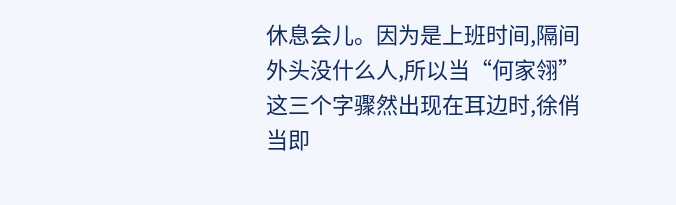休息会儿。因为是上班时间,隔间外头没什么人,所以当“何家翎”这三个字骤然出现在耳边时,徐俏当即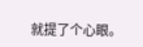就提了个心眼。